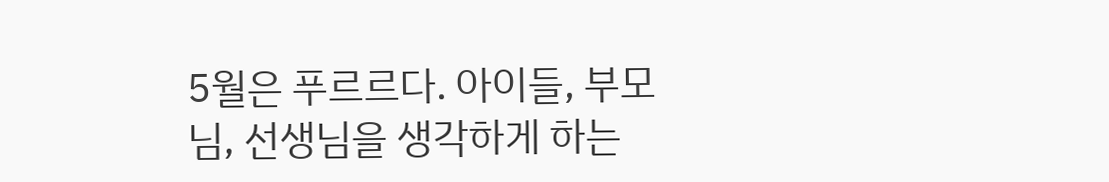5월은 푸르르다. 아이들, 부모님, 선생님을 생각하게 하는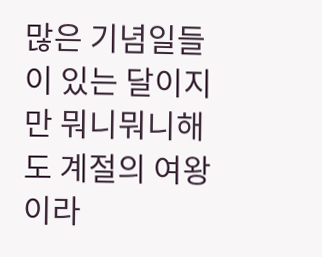많은 기념일들이 있는 달이지만 뭐니뭐니해도 계절의 여왕이라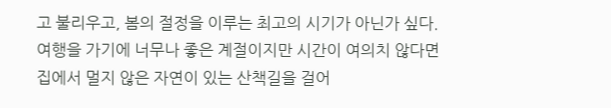고 불리우고, 봄의 절정을 이루는 최고의 시기가 아닌가 싶다.
여행을 가기에 너무나 좋은 계절이지만 시간이 여의치 않다면 집에서 멀지 않은 자연이 있는 산책길을 걸어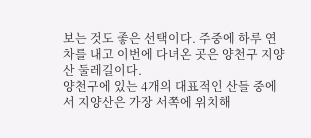보는 것도 좋은 선택이다. 주중에 하루 연차를 내고 이번에 다녀온 곳은 양천구 지양산 둘레길이다.
양천구에 있는 4개의 대표적인 산들 중에서 지양산은 가장 서쪽에 위치해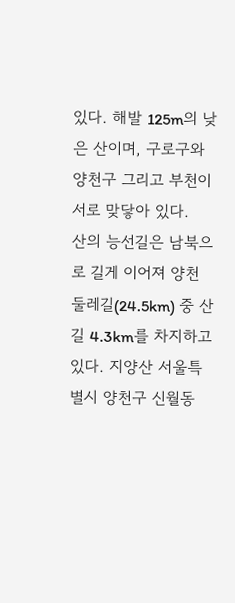있다. 해발 125m의 낮은 산이며, 구로구와 양천구 그리고 부천이 서로 맞닿아 있다.
산의 능선길은 남북으로 길게 이어져 양천 둘레길(24.5km) 중 산길 4.3km를 차지하고 있다. 지양산 서울특별시 양천구 신월동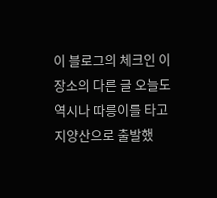이 블로그의 체크인 이 장소의 다른 글 오늘도 역시나 따릉이를 타고 지양산으로 출발했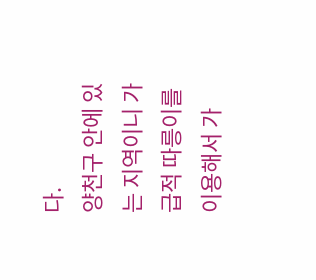다.
양천구 안에 있는 지역이니 가급적 따릉이를 이용해서 가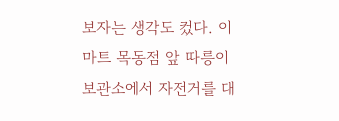보자는 생각도 컸다. 이마트 목동점 앞 따릉이 보관소에서 자전거를 대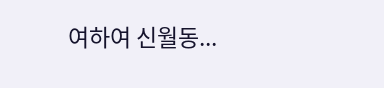여하여 신월동...